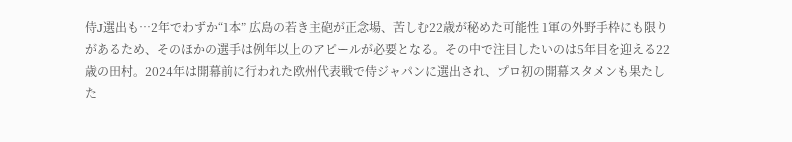侍J選出も…2年でわずか“1本” 広島の若き主砲が正念場、苦しむ22歳が秘めた可能性 1軍の外野手枠にも限りがあるため、そのほかの選手は例年以上のアピールが必要となる。その中で注目したいのは5年目を迎える22歳の田村。2024年は開幕前に行われた欧州代表戦で侍ジャパンに選出され、プロ初の開幕スタメンも果たした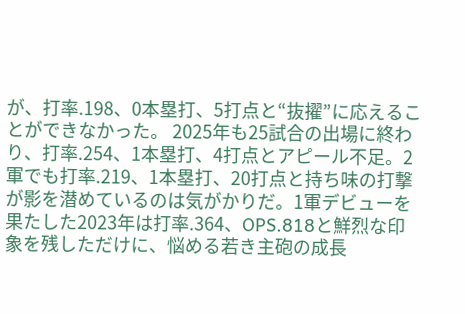が、打率.198、0本塁打、5打点と“抜擢”に応えることができなかった。 2025年も25試合の出場に終わり、打率.254、1本塁打、4打点とアピール不足。2軍でも打率.219、1本塁打、20打点と持ち味の打撃が影を潜めているのは気がかりだ。1軍デビューを果たした2023年は打率.364、OPS.818と鮮烈な印象を残しただけに、悩める若き主砲の成長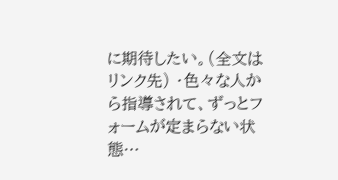に期待したい。(全文はリンク先) ・色々な人から指導されて、ずっとフォームが定まらない状態…